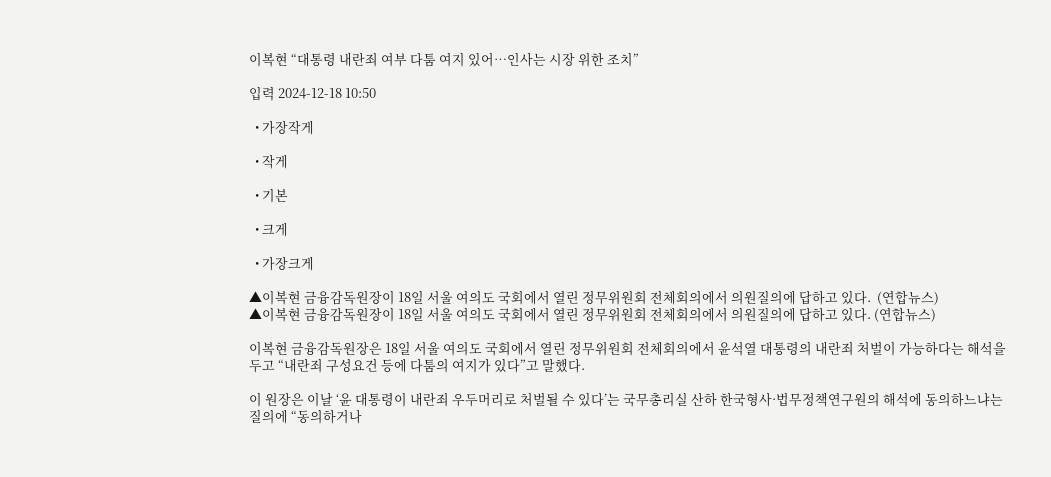이복현 “대통령 내란죄 여부 다툼 여지 있어…인사는 시장 위한 조치”

입력 2024-12-18 10:50

  • 가장작게

  • 작게

  • 기본

  • 크게

  • 가장크게

▲이복현 금융감독원장이 18일 서울 여의도 국회에서 열린 정무위원회 전체회의에서 의원질의에 답하고 있다.  (연합뉴스)
▲이복현 금융감독원장이 18일 서울 여의도 국회에서 열린 정무위원회 전체회의에서 의원질의에 답하고 있다. (연합뉴스)

이복현 금융감독원장은 18일 서울 여의도 국회에서 열린 정무위원회 전체회의에서 윤석열 대통령의 내란죄 처벌이 가능하다는 해석을 두고 “내란죄 구성요건 등에 다툼의 여지가 있다”고 말했다.

이 원장은 이날 ‘윤 대통령이 내란죄 우두머리로 처벌될 수 있다’는 국무총리실 산하 한국형사·법무정책연구원의 해석에 동의하느냐는 질의에 “동의하거나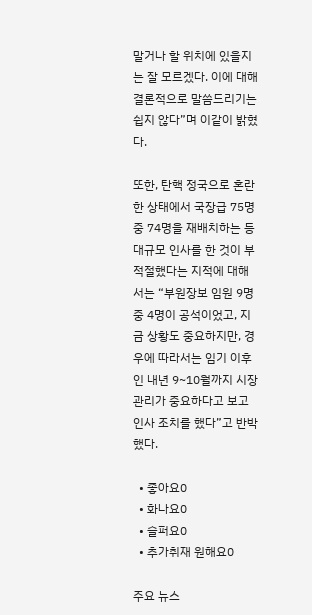말거나 할 위치에 있을지는 잘 모르겠다. 이에 대해 결론적으로 말씀드리기는 쉽지 않다”며 이같이 밝혔다.

또한, 탄핵 정국으로 혼란한 상태에서 국장급 75명 중 74명을 재배치하는 등 대규모 인사를 한 것이 부적절했다는 지적에 대해서는 “부원장보 임원 9명 중 4명이 공석이었고, 지금 상황도 중요하지만, 경우에 따라서는 임기 이후인 내년 9~10월까지 시장 관리가 중요하다고 보고 인사 조치를 했다”고 반박했다.

  • 좋아요0
  • 화나요0
  • 슬퍼요0
  • 추가취재 원해요0

주요 뉴스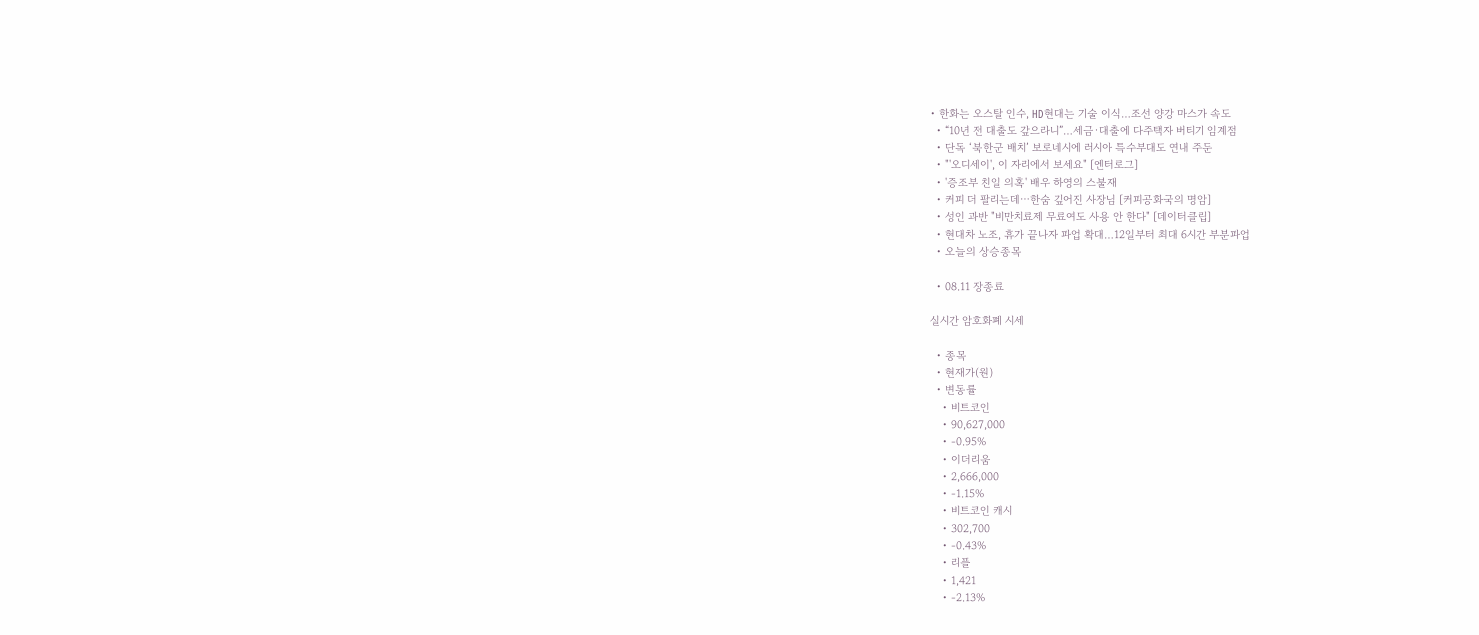• 한화는 오스탈 인수, HD현대는 기술 이식…조선 양강 마스가 속도
  • “10년 전 대출도 갚으라니”…세금·대출에 다주택자 버티기 임계점
  • 단독 ‘북한군 배치’ 보로네시에 러시아 특수부대도 연내 주둔
  • "'오디세이', 이 자리에서 보세요" [엔터로그]
  • '증조부 친일 의혹' 배우 하영의 스불재
  • 커피 더 팔리는데⋯한숨 깊어진 사장님 [커피공화국의 명암]
  • 성인 과반 "비만치료제 무료여도 사용 안 한다" [데이터클립]
  • 현대차 노조, 휴가 끝나자 파업 확대…12일부터 최대 6시간 부분파업
  • 오늘의 상승종목

  • 08.11 장종료

실시간 암호화폐 시세

  • 종목
  • 현재가(원)
  • 변동률
    • 비트코인
    • 90,627,000
    • -0.95%
    • 이더리움
    • 2,666,000
    • -1.15%
    • 비트코인 캐시
    • 302,700
    • -0.43%
    • 리플
    • 1,421
    • -2.13%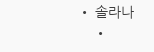• 솔라나
    •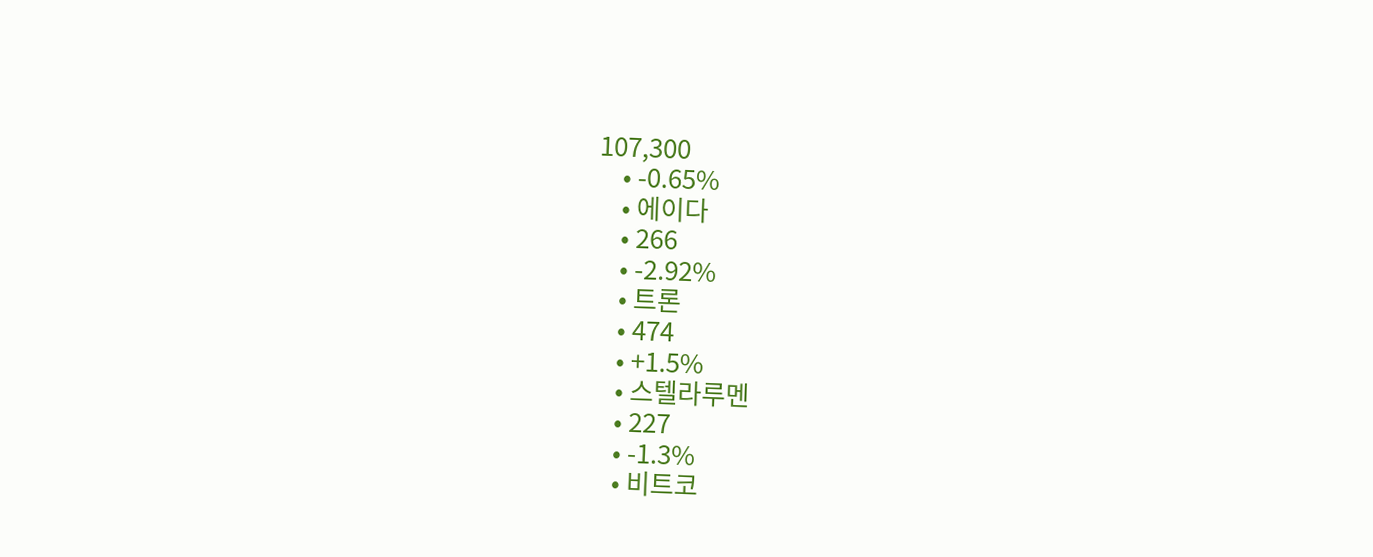107,300
    • -0.65%
    • 에이다
    • 266
    • -2.92%
    • 트론
    • 474
    • +1.5%
    • 스텔라루멘
    • 227
    • -1.3%
    • 비트코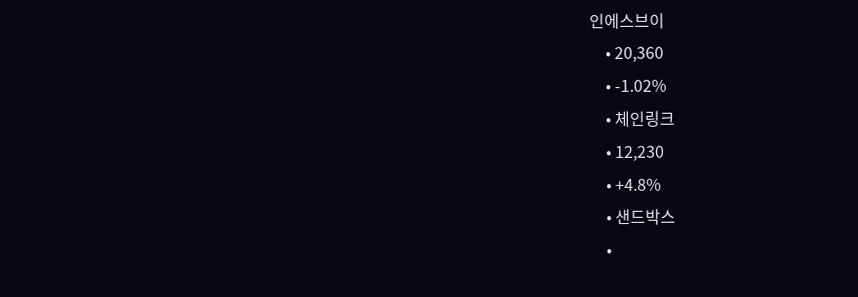인에스브이
    • 20,360
    • -1.02%
    • 체인링크
    • 12,230
    • +4.8%
    • 샌드박스
    •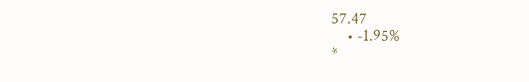57.47
    • -1.95%
*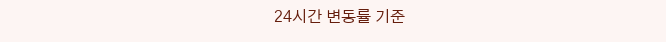24시간 변동률 기준